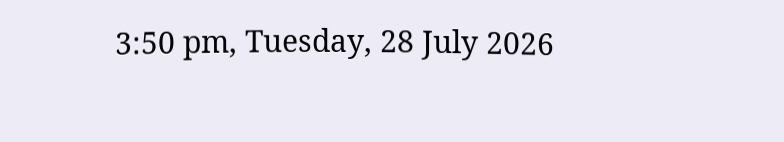3:50 pm, Tuesday, 28 July 2026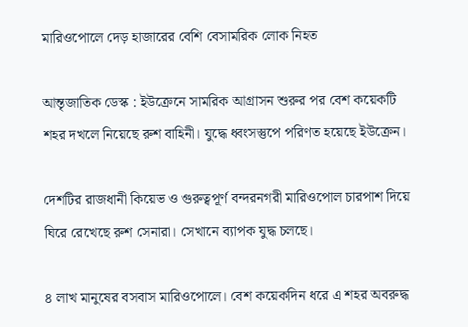মারিওপোলে দেড় হাজারের বেশি বেসামরিক লোক নিহত

আন্তৃজাতিক ডেস্ক : ইউক্রেনে সামরিক আগ্রাসন শুরুর পর বেশ কয়েকটি শহর দখলে নিয়েছে রুশ বাহিনী। যুদ্ধে ধ্বংসস্তুপে পরিণত হয়েছে ইউক্রেন।

দেশটির রাজধানী কিয়েভ ও গুরুত্বপূর্ণ বন্দরনগরী মারিওপোল চারপাশ দিয়ে ঘিরে রেখেছে রুশ সেনারা। সেখানে ব্যাপক যুদ্ধ চলছে।

৪ লাখ মানুষের বসবাস মারিওপোলে। বেশ কয়েকদিন ধরে এ শহর অবরুদ্ধ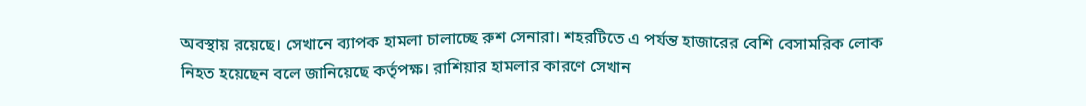অবস্থায় রয়েছে। সেখানে ব্যাপক হামলা চালাচ্ছে রুশ সেনারা। শহরটিতে এ পর্যন্ত হাজারের বেশি বেসামরিক লোক নিহত হয়েছেন বলে জানিয়েছে কর্তৃপক্ষ। রাশিয়ার হামলার কারণে সেখান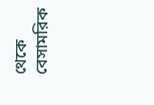থেকে বেসামরিক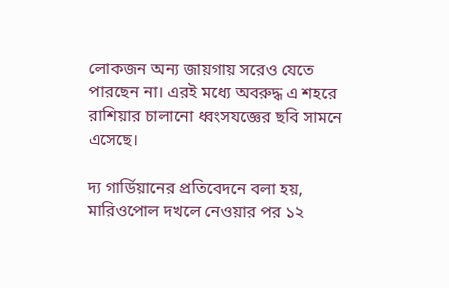লোকজন অন্য জায়গায় সরেও যেতে পারছেন না। এরই মধ্যে অবরুদ্ধ এ শহরে রাশিয়ার চালানো ধ্বংসযজ্ঞের ছবি সামনে এসেছে।

দ্য গার্ডিয়ানের প্রতিবেদনে বলা হয়, মারিওপোল দখলে নেওয়ার পর ১২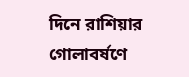দিনে রাশিয়ার গোলাবর্ষণে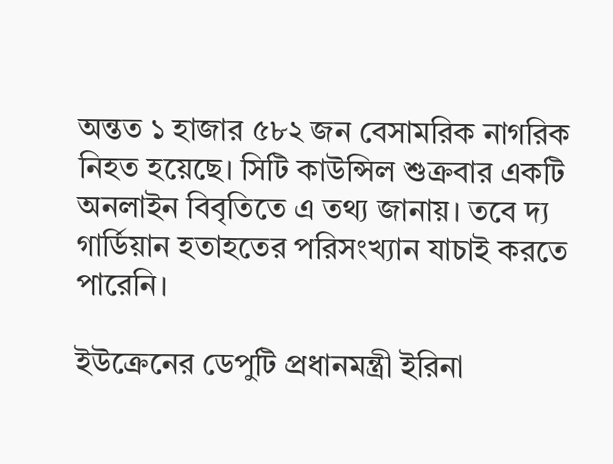অন্তত ১ হাজার ৫৮২ জন বেসামরিক নাগরিক নিহত হয়েছে। সিটি কাউন্সিল শুক্রবার একটি অনলাইন বিবৃতিতে এ তথ্য জানায়। তবে দ্য গার্ডিয়ান হতাহতের পরিসংখ্যান যাচাই করতে পারেনি।

ইউক্রেনের ডেপুটি প্রধানমন্ত্রী ইরিনা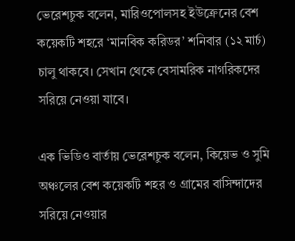ভেরেশচুক বলেন, মারিওপোলসহ ইউক্রেনের বেশ কয়েকটি শহরে ‘মানবিক করিডর’ শনিবার (১২ মার্চ) চালু থাকবে। সেখান থেকে বেসামরিক নাগরিকদের সরিয়ে নেওয়া যাবে।

এক ভিডিও বার্তায় ভেরেশচুক বলেন, কিয়েভ ও সুমি অঞ্চলের বেশ কয়েকটি শহর ও গ্রামের বাসিন্দাদের সরিয়ে নেওয়ার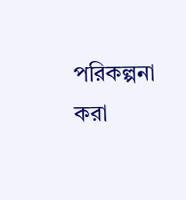পরিকল্পনা করা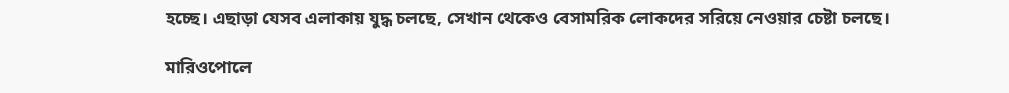হচ্ছে। এছাড়া যেসব এলাকায় যুদ্ধ চলছে, সেখান থেকেও বেসামরিক লোকদের সরিয়ে নেওয়ার চেষ্টা চলছে।

মারিওপোলে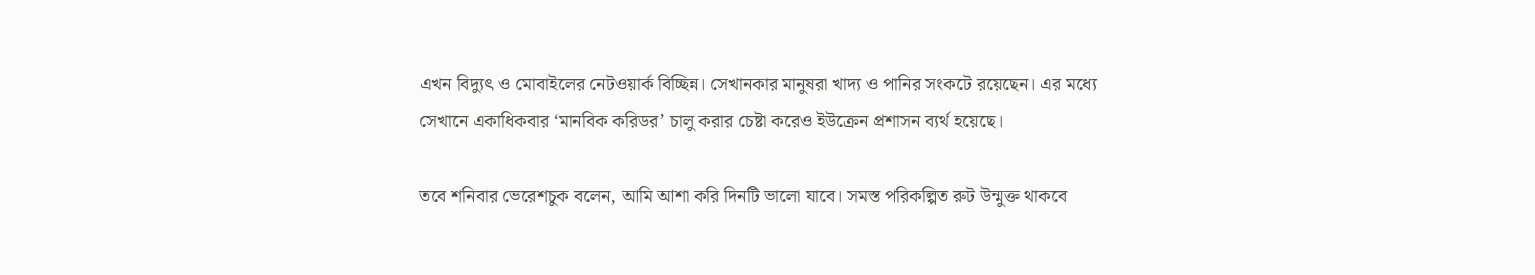এখন বিদ্যুৎ ও মোবাইলের নেটওয়ার্ক বিচ্ছিন্ন। সেখানকার মানুষরা খাদ্য ও পানির সংকটে রয়েছেন। এর মধ্যে সেখানে একাধিকবার ‘মানবিক করিডর’ চালু করার চেষ্টা করেও ইউক্রেন প্রশাসন ব্যর্থ হয়েছে।

তবে শনিবার ভেরেশচুক বলেন, আমি আশা করি দিনটি ভালো যাবে। সমস্ত পরিকল্পিত রুট উন্মুক্ত থাকবে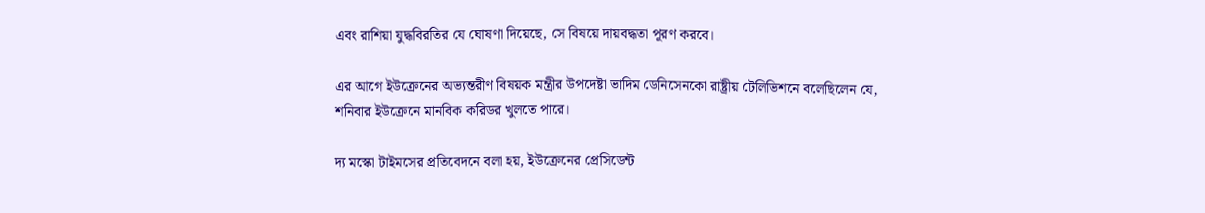এবং রাশিয়া যুদ্ধবিরতির যে ঘোষণা দিয়েছে, সে বিষয়ে দায়বদ্ধতা পূরণ করবে।

এর আগে ইউক্রেনের অভ্যন্তরীণ বিষয়ক মন্ত্রীর উপদেষ্টা ভাদিম ডেনিসেনকো রাষ্ট্রীয় টেলিভিশনে বলেছিলেন যে, শনিবার ইউক্রেনে মানবিক করিডর খুলতে পারে।

দ্য মস্কো টাইমসের প্রতিবেদনে বলা হয়, ইউক্রেনের প্রেসিডেন্ট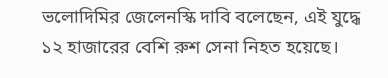ভলোদিমির জেলেনস্কি দাবি বলেছেন, এই যুদ্ধে ১২ হাজারের বেশি রুশ সেনা নিহত হয়েছে।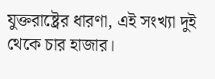যুক্তরাষ্ট্রের ধারণা, এই সংখ্যা দুই থেকে চার হাজার।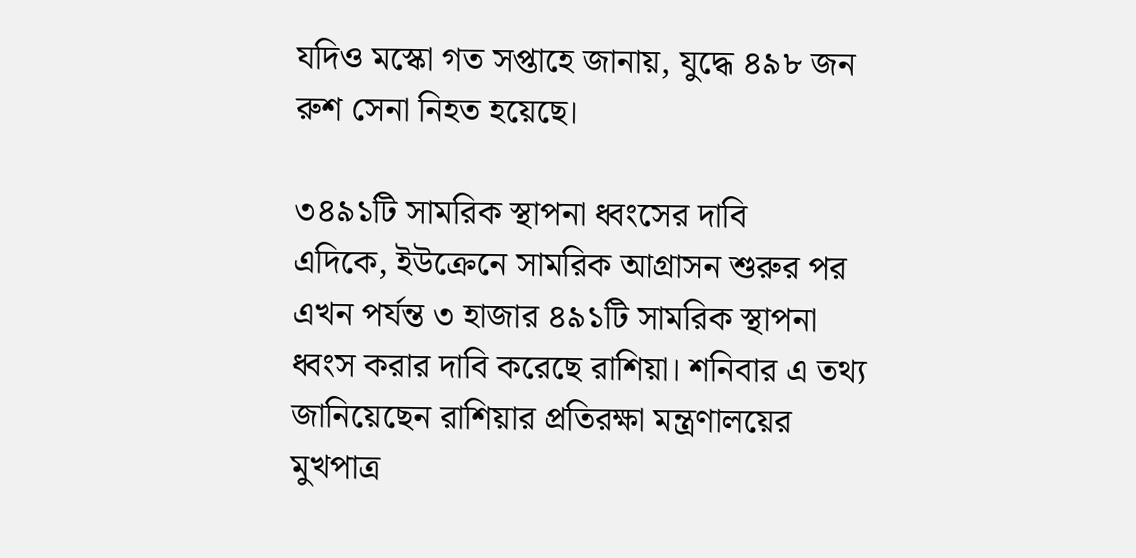যদিও মস্কো গত সপ্তাহে জানায়, যুদ্ধে ৪৯৮ জন রুশ সেনা নিহত হয়েছে।

৩৪৯১টি সামরিক স্থাপনা ধ্বংসের দাবি
এদিকে, ইউক্রেনে সামরিক আগ্রাসন শুরুর পর এখন পর্যন্ত ৩ হাজার ৪৯১টি সামরিক স্থাপনা ধ্বংস করার দাবি করেছে রাশিয়া। শনিবার এ তথ্য জানিয়েছেন রাশিয়ার প্রতিরক্ষা মন্ত্রণালয়ের মুখপাত্র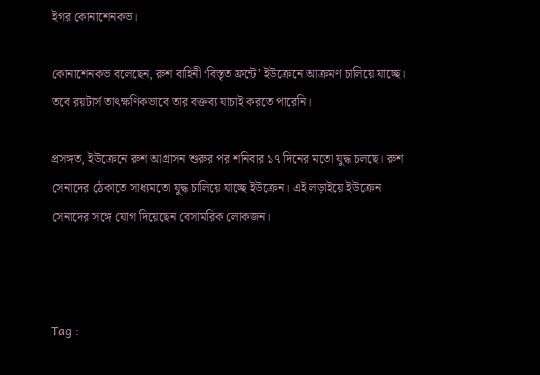ইগর কোনাশেনকভ।

কোনাশেনকভ বলেছেন, রুশ বাহিনী ‘বিস্তৃত ফ্রন্টে’ ইউক্রেনে আক্রমণ চালিয়ে যাচ্ছে। তবে রয়টার্স তাৎক্ষণিকভাবে তার বক্তব্য যাচাই করতে পারেনি।

প্রসঙ্গত, ইউক্রেনে রুশ আগ্রাসন শুরুর পর শনিবার ১৭ দিনের মতো যুদ্ধ চলছে। রুশ সেনাদের ঠেকাতে সাধ্যমতো যুদ্ধ চালিয়ে যাচ্ছে ইউক্রেন। এই লড়াইয়ে ইউক্রেন সেনাদের সঙ্গে যোগ দিয়েছেন বেসামরিক লোকজন।



Tag :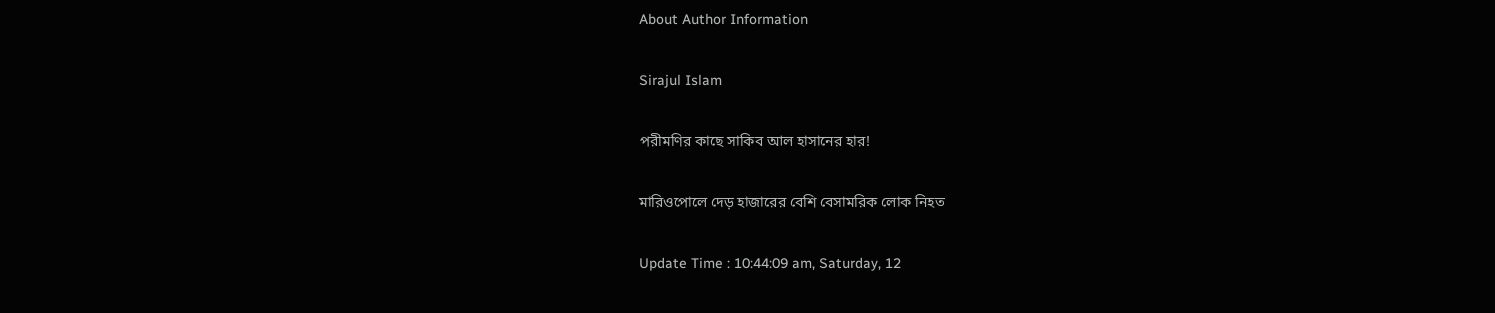About Author Information

Sirajul Islam

পরীমণির কাছে সাকিব আল হাসানের হার!

মারিওপোলে দেড় হাজারের বেশি বেসামরিক লোক নিহত

Update Time : 10:44:09 am, Saturday, 12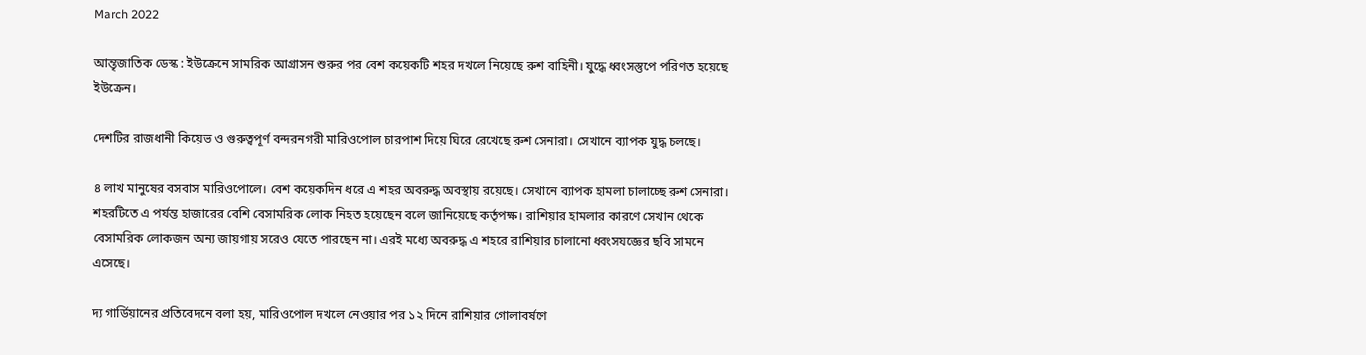March 2022

আন্তৃজাতিক ডেস্ক : ইউক্রেনে সামরিক আগ্রাসন শুরুর পর বেশ কয়েকটি শহর দখলে নিয়েছে রুশ বাহিনী। যুদ্ধে ধ্বংসস্তুপে পরিণত হয়েছে ইউক্রেন।

দেশটির রাজধানী কিয়েভ ও গুরুত্বপূর্ণ বন্দরনগরী মারিওপোল চারপাশ দিয়ে ঘিরে রেখেছে রুশ সেনারা। সেখানে ব্যাপক যুদ্ধ চলছে।

৪ লাখ মানুষের বসবাস মারিওপোলে। বেশ কয়েকদিন ধরে এ শহর অবরুদ্ধ অবস্থায় রয়েছে। সেখানে ব্যাপক হামলা চালাচ্ছে রুশ সেনারা। শহরটিতে এ পর্যন্ত হাজারের বেশি বেসামরিক লোক নিহত হয়েছেন বলে জানিয়েছে কর্তৃপক্ষ। রাশিয়ার হামলার কারণে সেখান থেকে বেসামরিক লোকজন অন্য জায়গায় সরেও যেতে পারছেন না। এরই মধ্যে অবরুদ্ধ এ শহরে রাশিয়ার চালানো ধ্বংসযজ্ঞের ছবি সামনে এসেছে।

দ্য গার্ডিয়ানের প্রতিবেদনে বলা হয়, মারিওপোল দখলে নেওয়ার পর ১২ দিনে রাশিয়ার গোলাবর্ষণে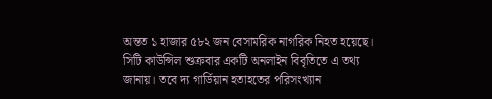অন্তত ১ হাজার ৫৮২ জন বেসামরিক নাগরিক নিহত হয়েছে। সিটি কাউন্সিল শুক্রবার একটি অনলাইন বিবৃতিতে এ তথ্য জানায়। তবে দ্য গার্ডিয়ান হতাহতের পরিসংখ্যান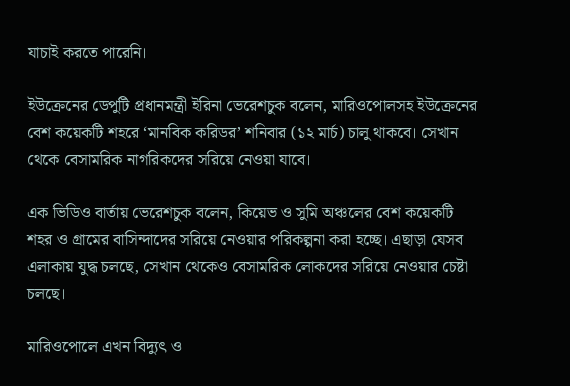যাচাই করতে পারেনি।

ইউক্রেনের ডেপুটি প্রধানমন্ত্রী ইরিনা ভেরেশচুক বলেন, মারিওপোলসহ ইউক্রেনের বেশ কয়েকটি শহরে ‘মানবিক করিডর’ শনিবার (১২ মার্চ) চালু থাকবে। সেখান থেকে বেসামরিক নাগরিকদের সরিয়ে নেওয়া যাবে।

এক ভিডিও বার্তায় ভেরেশচুক বলেন, কিয়েভ ও সুমি অঞ্চলের বেশ কয়েকটি শহর ও গ্রামের বাসিন্দাদের সরিয়ে নেওয়ার পরিকল্পনা করা হচ্ছে। এছাড়া যেসব এলাকায় যুদ্ধ চলছে, সেখান থেকেও বেসামরিক লোকদের সরিয়ে নেওয়ার চেষ্টা চলছে।

মারিওপোলে এখন বিদ্যুৎ ও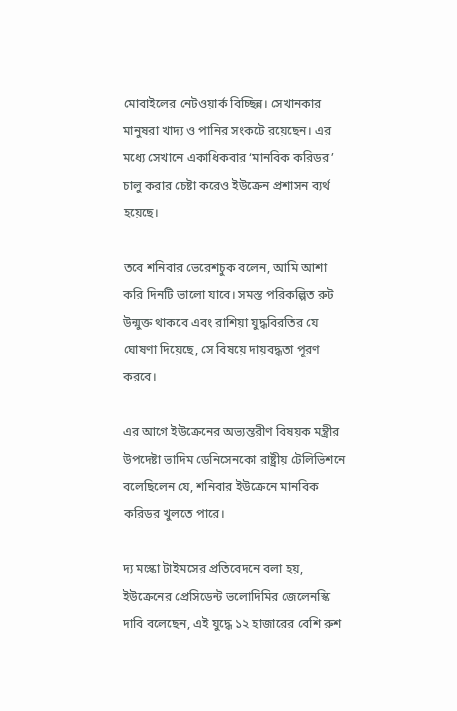মোবাইলের নেটওয়ার্ক বিচ্ছিন্ন। সেখানকার মানুষরা খাদ্য ও পানির সংকটে রয়েছেন। এর মধ্যে সেখানে একাধিকবার ‘মানবিক করিডর’ চালু করার চেষ্টা করেও ইউক্রেন প্রশাসন ব্যর্থ হয়েছে।

তবে শনিবার ভেরেশচুক বলেন, আমি আশা করি দিনটি ভালো যাবে। সমস্ত পরিকল্পিত রুট উন্মুক্ত থাকবে এবং রাশিয়া যুদ্ধবিরতির যে ঘোষণা দিয়েছে, সে বিষয়ে দায়বদ্ধতা পূরণ করবে।

এর আগে ইউক্রেনের অভ্যন্তরীণ বিষয়ক মন্ত্রীর উপদেষ্টা ভাদিম ডেনিসেনকো রাষ্ট্রীয় টেলিভিশনে বলেছিলেন যে, শনিবার ইউক্রেনে মানবিক করিডর খুলতে পারে।

দ্য মস্কো টাইমসের প্রতিবেদনে বলা হয়, ইউক্রেনের প্রেসিডেন্ট ভলোদিমির জেলেনস্কি দাবি বলেছেন, এই যুদ্ধে ১২ হাজারের বেশি রুশ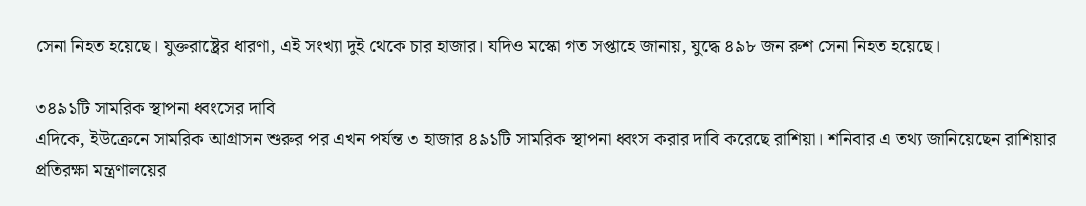সেনা নিহত হয়েছে। যুক্তরাষ্ট্রের ধারণা, এই সংখ্যা দুই থেকে চার হাজার। যদিও মস্কো গত সপ্তাহে জানায়, যুদ্ধে ৪৯৮ জন রুশ সেনা নিহত হয়েছে।

৩৪৯১টি সামরিক স্থাপনা ধ্বংসের দাবি
এদিকে, ইউক্রেনে সামরিক আগ্রাসন শুরুর পর এখন পর্যন্ত ৩ হাজার ৪৯১টি সামরিক স্থাপনা ধ্বংস করার দাবি করেছে রাশিয়া। শনিবার এ তথ্য জানিয়েছেন রাশিয়ার প্রতিরক্ষা মন্ত্রণালয়ের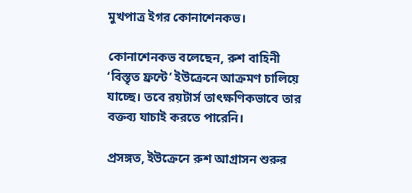মুখপাত্র ইগর কোনাশেনকভ।

কোনাশেনকভ বলেছেন, রুশ বাহিনী ‘বিস্তৃত ফ্রন্টে’ ইউক্রেনে আক্রমণ চালিয়ে যাচ্ছে। তবে রয়টার্স তাৎক্ষণিকভাবে তার বক্তব্য যাচাই করতে পারেনি।

প্রসঙ্গত, ইউক্রেনে রুশ আগ্রাসন শুরুর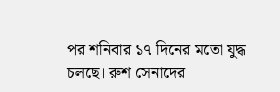পর শনিবার ১৭ দিনের মতো যুদ্ধ চলছে। রুশ সেনাদের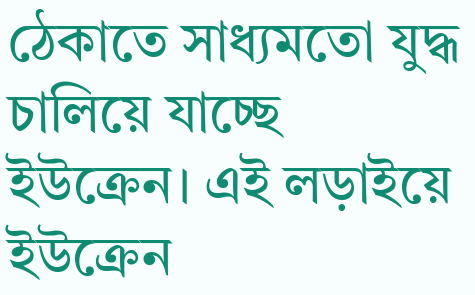ঠেকাতে সাধ্যমতো যুদ্ধ চালিয়ে যাচ্ছে ইউক্রেন। এই লড়াইয়ে ইউক্রেন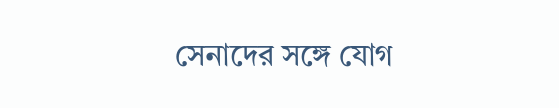সেনাদের সঙ্গে যোগ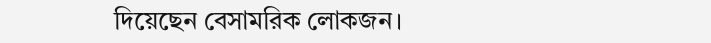দিয়েছেন বেসামরিক লোকজন।